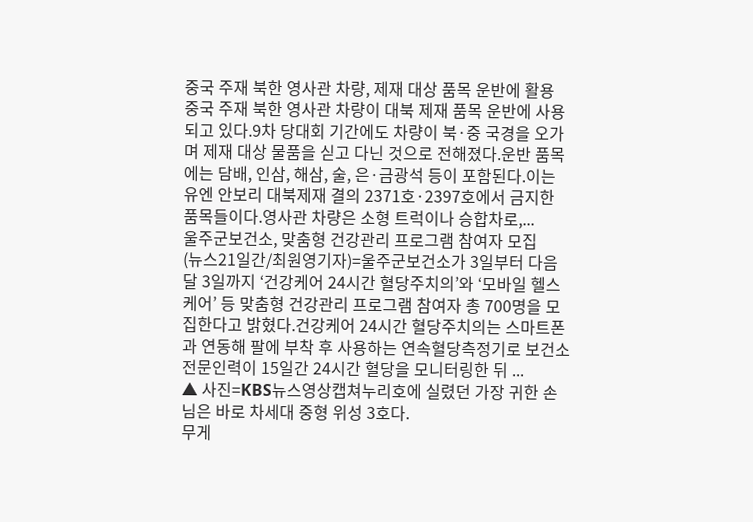중국 주재 북한 영사관 차량, 제재 대상 품목 운반에 활용
중국 주재 북한 영사관 차량이 대북 제재 품목 운반에 사용되고 있다.9차 당대회 기간에도 차량이 북·중 국경을 오가며 제재 대상 물품을 싣고 다닌 것으로 전해졌다.운반 품목에는 담배, 인삼, 해삼, 술, 은·금광석 등이 포함된다.이는 유엔 안보리 대북제재 결의 2371호·2397호에서 금지한 품목들이다.영사관 차량은 소형 트럭이나 승합차로,...
울주군보건소, 맞춤형 건강관리 프로그램 참여자 모집
(뉴스21일간/최원영기자)=울주군보건소가 3일부터 다음달 3일까지 ‘건강케어 24시간 혈당주치의’와 ‘모바일 헬스케어’ 등 맞춤형 건강관리 프로그램 참여자 총 700명을 모집한다고 밝혔다.건강케어 24시간 혈당주치의는 스마트폰과 연동해 팔에 부착 후 사용하는 연속혈당측정기로 보건소 전문인력이 15일간 24시간 혈당을 모니터링한 뒤 ...
▲ 사진=KBS뉴스영상캡쳐누리호에 실렸던 가장 귀한 손님은 바로 차세대 중형 위성 3호다.
무게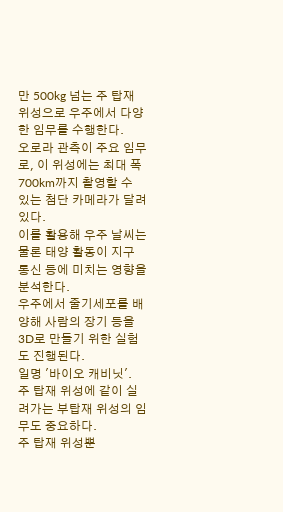만 500kg 넘는 주 탑재 위성으로 우주에서 다양한 임무를 수행한다.
오로라 관측이 주요 임무로, 이 위성에는 최대 폭 700km까지 촬영할 수 있는 첨단 카메라가 달려 있다.
이를 활용해 우주 날씨는 물론 태양 활동이 지구 통신 등에 미치는 영향을 분석한다.
우주에서 줄기세포를 배양해 사람의 장기 등을 3D로 만들기 위한 실험도 진행된다.
일명 '바이오 캐비닛'.
주 탑재 위성에 같이 실려가는 부탑재 위성의 임무도 중요하다.
주 탑재 위성뿐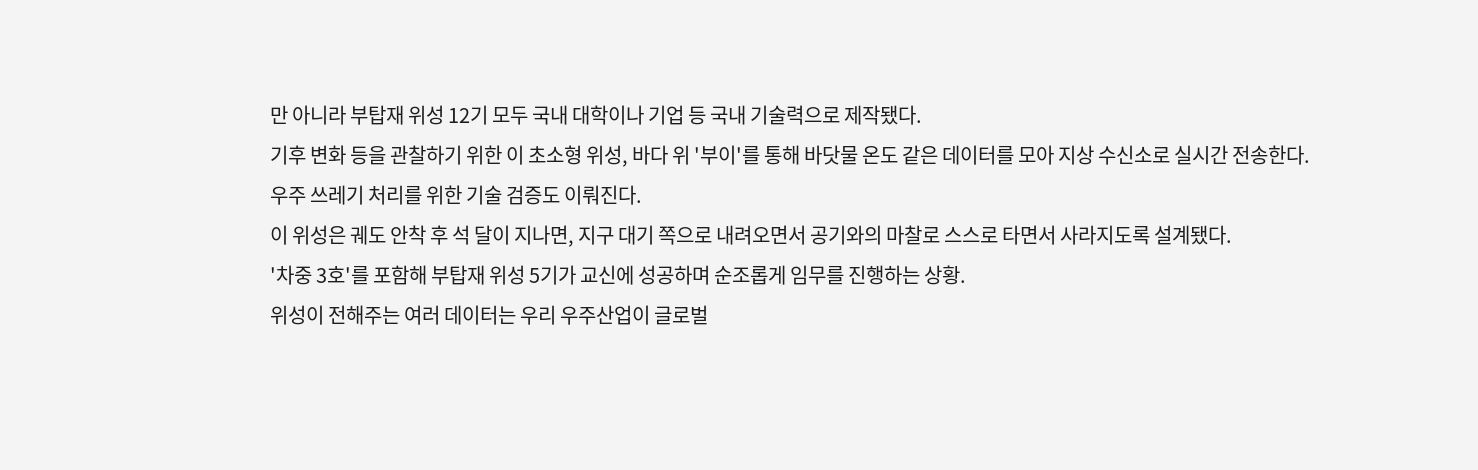만 아니라 부탑재 위성 12기 모두 국내 대학이나 기업 등 국내 기술력으로 제작됐다.
기후 변화 등을 관찰하기 위한 이 초소형 위성, 바다 위 '부이'를 통해 바닷물 온도 같은 데이터를 모아 지상 수신소로 실시간 전송한다.
우주 쓰레기 처리를 위한 기술 검증도 이뤄진다.
이 위성은 궤도 안착 후 석 달이 지나면, 지구 대기 쪽으로 내려오면서 공기와의 마찰로 스스로 타면서 사라지도록 설계됐다.
'차중 3호'를 포함해 부탑재 위성 5기가 교신에 성공하며 순조롭게 임무를 진행하는 상황.
위성이 전해주는 여러 데이터는 우리 우주산업이 글로벌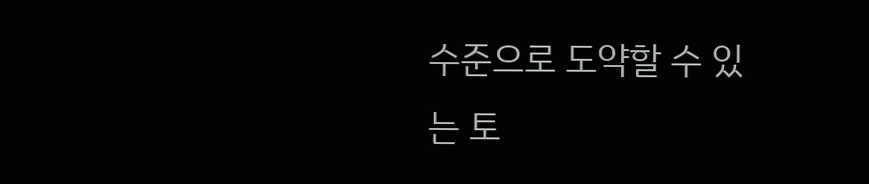수준으로 도약할 수 있는 토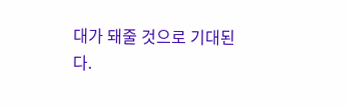대가 돼줄 것으로 기대된다.